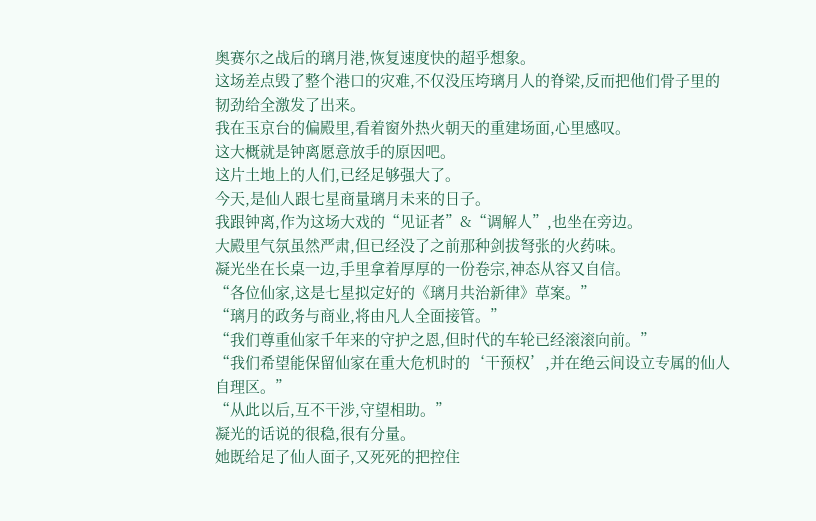奥赛尔之战后的璃月港,恢复速度快的超乎想象。
这场差点毁了整个港口的灾难,不仅没压垮璃月人的脊梁,反而把他们骨子里的韧劲给全激发了出来。
我在玉京台的偏殿里,看着窗外热火朝天的重建场面,心里感叹。
这大概就是钟离愿意放手的原因吧。
这片土地上的人们,已经足够强大了。
今天,是仙人跟七星商量璃月未来的日子。
我跟钟离,作为这场大戏的“见证者”&“调解人”,也坐在旁边。
大殿里气氛虽然严肃,但已经没了之前那种剑拔弩张的火药味。
凝光坐在长桌一边,手里拿着厚厚的一份卷宗,神态从容又自信。
“各位仙家,这是七星拟定好的《璃月共治新律》草案。”
“璃月的政务与商业,将由凡人全面接管。”
“我们尊重仙家千年来的守护之恩,但时代的车轮已经滚滚向前。”
“我们希望能保留仙家在重大危机时的‘干预权’,并在绝云间设立专属的仙人自理区。”
“从此以后,互不干涉,守望相助。”
凝光的话说的很稳,很有分量。
她既给足了仙人面子,又死死的把控住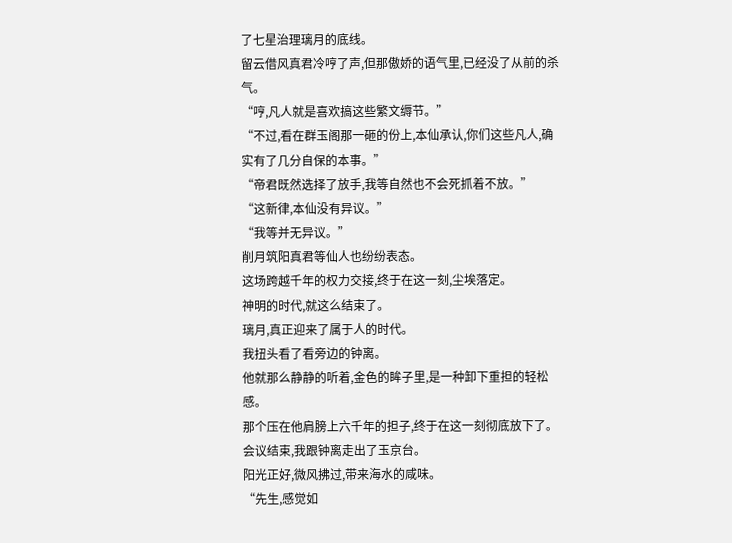了七星治理璃月的底线。
留云借风真君冷哼了声,但那傲娇的语气里,已经没了从前的杀气。
“哼,凡人就是喜欢搞这些繁文缛节。”
“不过,看在群玉阁那一砸的份上,本仙承认,你们这些凡人,确实有了几分自保的本事。”
“帝君既然选择了放手,我等自然也不会死抓着不放。”
“这新律,本仙没有异议。”
“我等并无异议。”
削月筑阳真君等仙人也纷纷表态。
这场跨越千年的权力交接,终于在这一刻,尘埃落定。
神明的时代,就这么结束了。
璃月,真正迎来了属于人的时代。
我扭头看了看旁边的钟离。
他就那么静静的听着,金色的眸子里,是一种卸下重担的轻松感。
那个压在他肩膀上六千年的担子,终于在这一刻彻底放下了。
会议结束,我跟钟离走出了玉京台。
阳光正好,微风拂过,带来海水的咸味。
“先生,感觉如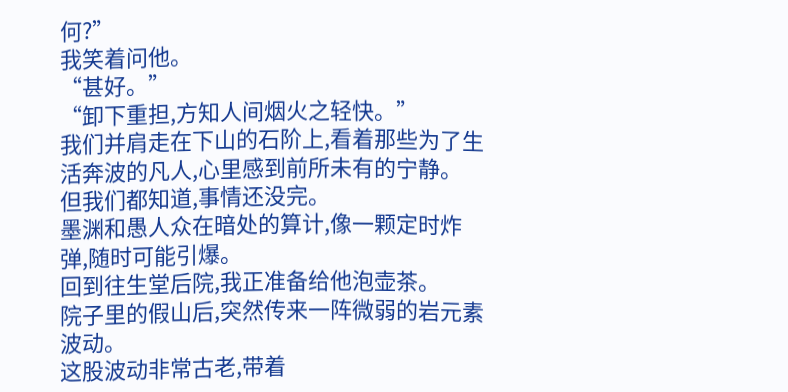何?”
我笑着问他。
“甚好。”
“卸下重担,方知人间烟火之轻快。”
我们并肩走在下山的石阶上,看着那些为了生活奔波的凡人,心里感到前所未有的宁静。
但我们都知道,事情还没完。
墨渊和愚人众在暗处的算计,像一颗定时炸弹,随时可能引爆。
回到往生堂后院,我正准备给他泡壶茶。
院子里的假山后,突然传来一阵微弱的岩元素波动。
这股波动非常古老,带着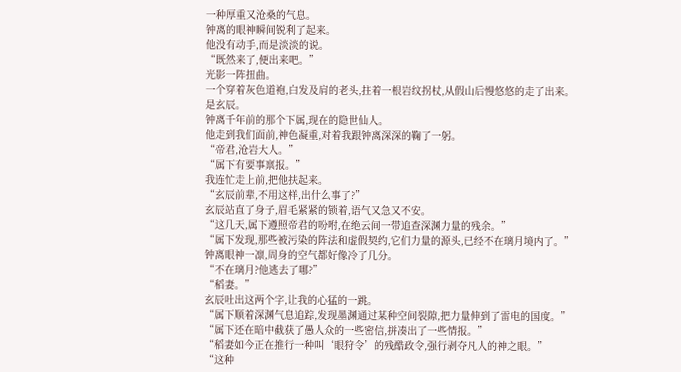一种厚重又沧桑的气息。
钟离的眼神瞬间锐利了起来。
他没有动手,而是淡淡的说。
“既然来了,便出来吧。”
光影一阵扭曲。
一个穿着灰色道袍,白发及肩的老头,拄着一根岩纹拐杖,从假山后慢悠悠的走了出来。
是玄辰。
钟离千年前的那个下属,现在的隐世仙人。
他走到我们面前,神色凝重,对着我跟钟离深深的鞠了一躬。
“帝君,沧岩大人。”
“属下有要事禀报。”
我连忙走上前,把他扶起来。
“玄辰前辈,不用这样,出什么事了?”
玄辰站直了身子,眉毛紧紧的锁着,语气又急又不安。
“这几天,属下遵照帝君的吩咐,在绝云间一带追查深渊力量的残余。”
“属下发现,那些被污染的阵法和虚假契约,它们力量的源头,已经不在璃月境内了。”
钟离眼神一凛,周身的空气都好像冷了几分。
“不在璃月?他逃去了哪?”
“稻妻。”
玄辰吐出这两个字,让我的心猛的一跳。
“属下顺着深渊气息追踪,发现墨渊通过某种空间裂隙,把力量伸到了雷电的国度。”
“属下还在暗中截获了愚人众的一些密信,拼凑出了一些情报。”
“稻妻如今正在推行一种叫‘眼狩令’的残酷政令,强行剥夺凡人的神之眼。”
“这种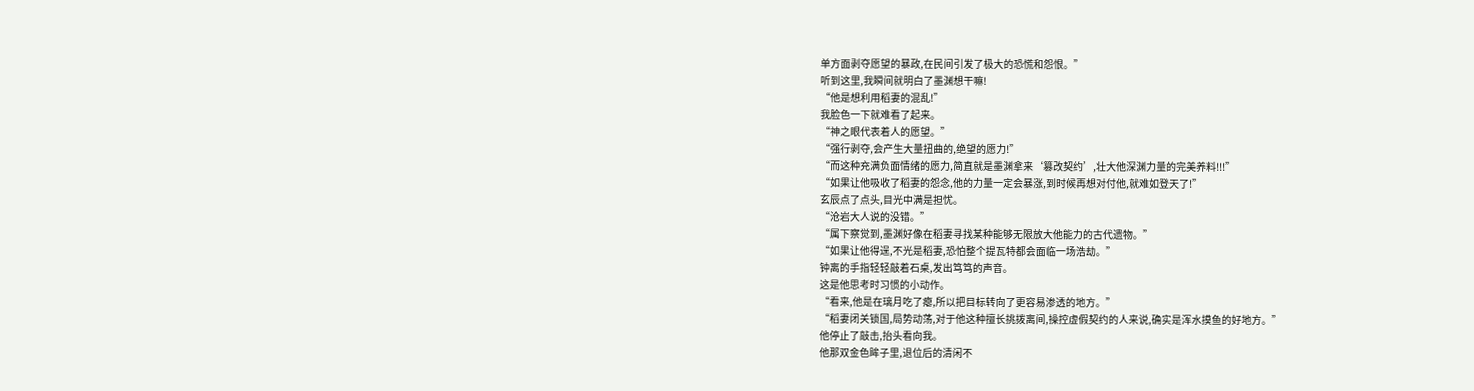单方面剥夺愿望的暴政,在民间引发了极大的恐慌和怨恨。”
听到这里,我瞬间就明白了墨渊想干嘛!
“他是想利用稻妻的混乱!”
我脸色一下就难看了起来。
“神之眼代表着人的愿望。”
“强行剥夺,会产生大量扭曲的,绝望的愿力!”
“而这种充满负面情绪的愿力,简直就是墨渊拿来‘篡改契约’,壮大他深渊力量的完美养料!!!”
“如果让他吸收了稻妻的怨念,他的力量一定会暴涨,到时候再想对付他,就难如登天了!”
玄辰点了点头,目光中满是担忧。
“沧岩大人说的没错。”
“属下察觉到,墨渊好像在稻妻寻找某种能够无限放大他能力的古代遗物。”
“如果让他得逞,不光是稻妻,恐怕整个提瓦特都会面临一场浩劫。”
钟离的手指轻轻敲着石桌,发出笃笃的声音。
这是他思考时习惯的小动作。
“看来,他是在璃月吃了瘪,所以把目标转向了更容易渗透的地方。”
“稻妻闭关锁国,局势动荡,对于他这种擅长挑拨离间,操控虚假契约的人来说,确实是浑水摸鱼的好地方。”
他停止了敲击,抬头看向我。
他那双金色眸子里,退位后的清闲不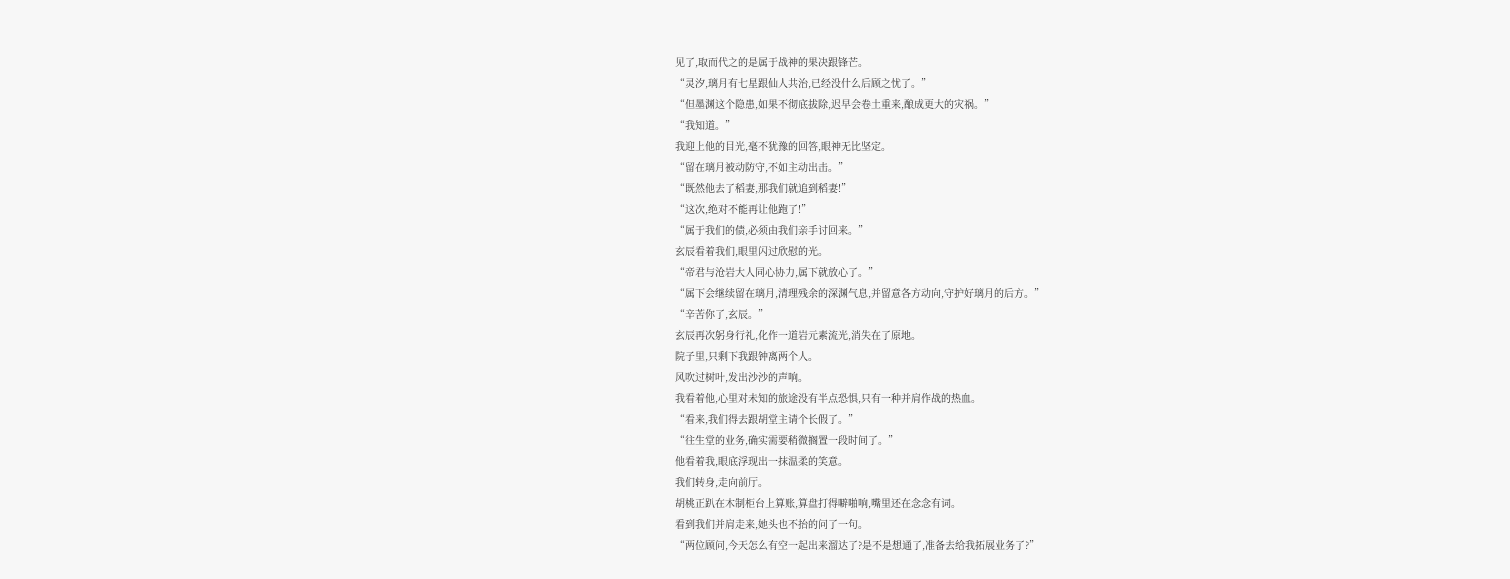见了,取而代之的是属于战神的果决跟锋芒。
“灵汐,璃月有七星跟仙人共治,已经没什么后顾之忧了。”
“但墨渊这个隐患,如果不彻底拔除,迟早会卷土重来,酿成更大的灾祸。”
“我知道。”
我迎上他的目光,毫不犹豫的回答,眼神无比坚定。
“留在璃月被动防守,不如主动出击。”
“既然他去了稻妻,那我们就追到稻妻!”
“这次,绝对不能再让他跑了!”
“属于我们的债,必须由我们亲手讨回来。”
玄辰看着我们,眼里闪过欣慰的光。
“帝君与沧岩大人同心协力,属下就放心了。”
“属下会继续留在璃月,清理残余的深渊气息,并留意各方动向,守护好璃月的后方。”
“辛苦你了,玄辰。”
玄辰再次躬身行礼,化作一道岩元素流光,消失在了原地。
院子里,只剩下我跟钟离两个人。
风吹过树叶,发出沙沙的声响。
我看着他,心里对未知的旅途没有半点恐惧,只有一种并肩作战的热血。
“看来,我们得去跟胡堂主请个长假了。”
“往生堂的业务,确实需要稍微搁置一段时间了。”
他看着我,眼底浮现出一抹温柔的笑意。
我们转身,走向前厅。
胡桃正趴在木制柜台上算账,算盘打得噼啪响,嘴里还在念念有词。
看到我们并肩走来,她头也不抬的问了一句。
“两位顾问,今天怎么有空一起出来溜达了?是不是想通了,准备去给我拓展业务了?”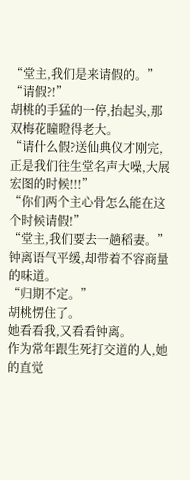“堂主,我们是来请假的。”
“请假?!”
胡桃的手猛的一停,抬起头,那双梅花瞳瞪得老大。
“请什么假?送仙典仪才刚完,正是我们往生堂名声大噪,大展宏图的时候!!!”
“你们两个主心骨怎么能在这个时候请假!”
“堂主,我们要去一趟稻妻。”
钟离语气平缓,却带着不容商量的味道。
“归期不定。”
胡桃愣住了。
她看看我,又看看钟离。
作为常年跟生死打交道的人,她的直觉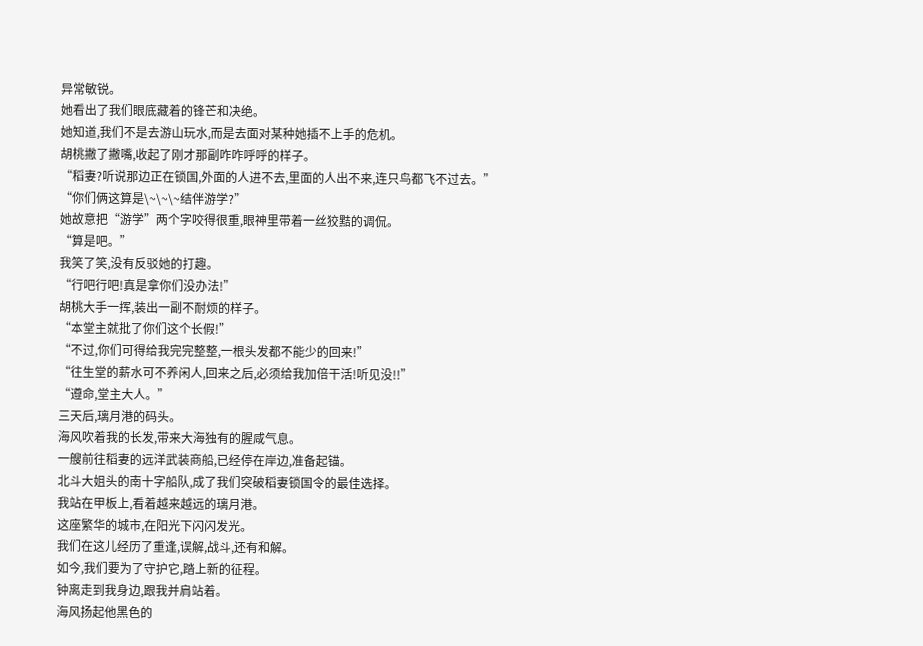异常敏锐。
她看出了我们眼底藏着的锋芒和决绝。
她知道,我们不是去游山玩水,而是去面对某种她插不上手的危机。
胡桃撇了撇嘴,收起了刚才那副咋咋呼呼的样子。
“稻妻?听说那边正在锁国,外面的人进不去,里面的人出不来,连只鸟都飞不过去。”
“你们俩这算是\~\~\~结伴游学?”
她故意把“游学”两个字咬得很重,眼神里带着一丝狡黠的调侃。
“算是吧。”
我笑了笑,没有反驳她的打趣。
“行吧行吧!真是拿你们没办法!”
胡桃大手一挥,装出一副不耐烦的样子。
“本堂主就批了你们这个长假!”
“不过,你们可得给我完完整整,一根头发都不能少的回来!”
“往生堂的薪水可不养闲人,回来之后,必须给我加倍干活!听见没!!”
“遵命,堂主大人。”
三天后,璃月港的码头。
海风吹着我的长发,带来大海独有的腥咸气息。
一艘前往稻妻的远洋武装商船,已经停在岸边,准备起锚。
北斗大姐头的南十字船队,成了我们突破稻妻锁国令的最佳选择。
我站在甲板上,看着越来越远的璃月港。
这座繁华的城市,在阳光下闪闪发光。
我们在这儿经历了重逢,误解,战斗,还有和解。
如今,我们要为了守护它,踏上新的征程。
钟离走到我身边,跟我并肩站着。
海风扬起他黑色的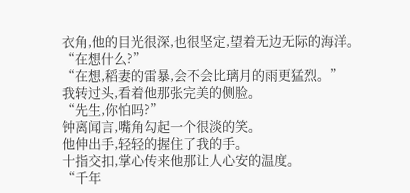衣角,他的目光很深,也很坚定,望着无边无际的海洋。
“在想什么?”
“在想,稻妻的雷暴,会不会比璃月的雨更猛烈。”
我转过头,看着他那张完美的侧脸。
“先生,你怕吗?”
钟离闻言,嘴角勾起一个很淡的笑。
他伸出手,轻轻的握住了我的手。
十指交扣,掌心传来他那让人心安的温度。
“千年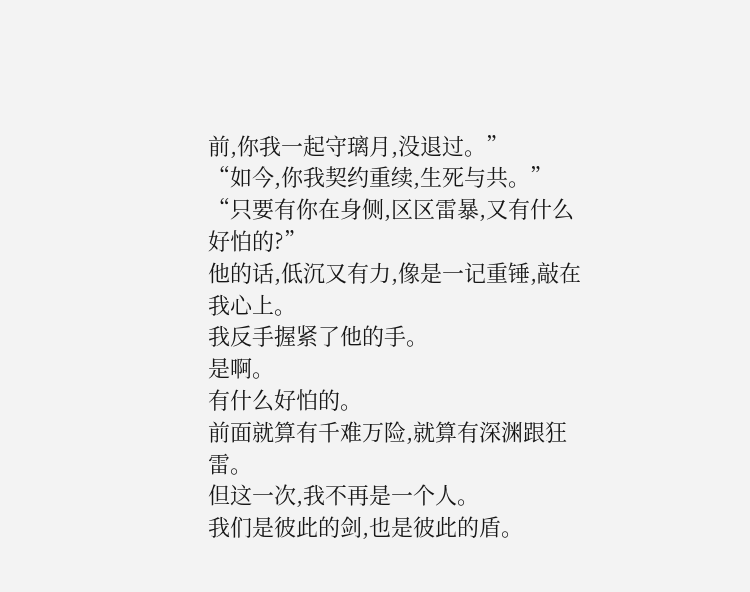前,你我一起守璃月,没退过。”
“如今,你我契约重续,生死与共。”
“只要有你在身侧,区区雷暴,又有什么好怕的?”
他的话,低沉又有力,像是一记重锤,敲在我心上。
我反手握紧了他的手。
是啊。
有什么好怕的。
前面就算有千难万险,就算有深渊跟狂雷。
但这一次,我不再是一个人。
我们是彼此的剑,也是彼此的盾。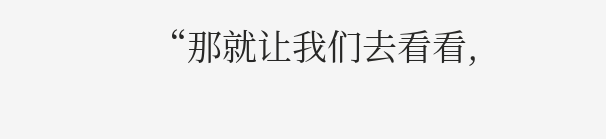“那就让我们去看看,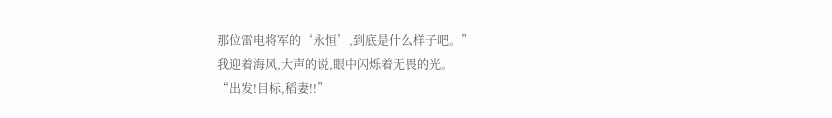那位雷电将军的‘永恒’,到底是什么样子吧。”
我迎着海风,大声的说,眼中闪烁着无畏的光。
“出发!目标,稻妻!!”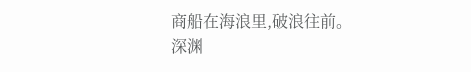商船在海浪里,破浪往前。
深渊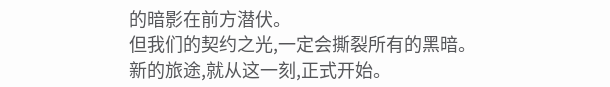的暗影在前方潜伏。
但我们的契约之光,一定会撕裂所有的黑暗。
新的旅途,就从这一刻,正式开始。